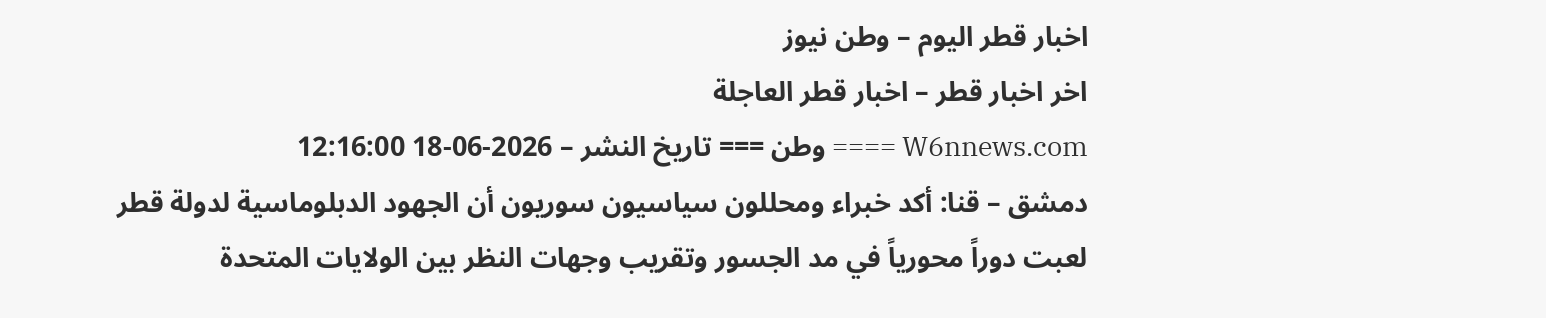اخبار قطر اليوم – وطن نيوز
اخر اخبار قطر – اخبار قطر العاجلة
W6nnews.com ==== وطن === تاريخ النشر – 2026-06-18 12:16:00
دمشق – قنا: أكد خبراء ومحللون سياسيون سوريون أن الجهود الدبلوماسية لدولة قطر لعبت دوراً محورياً في مد الجسور وتقريب وجهات النظر بين الولايات المتحدة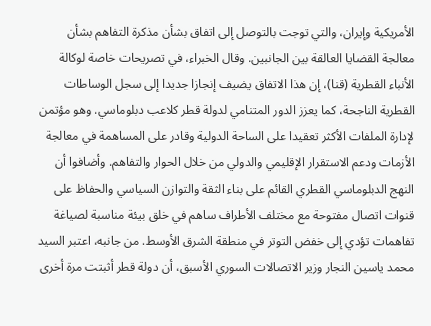الأمريكية وإيران، والتي توجت بالتوصل إلى اتفاق بشأن مذكرة التفاهم بشأن معالجة القضايا العالقة بين الجانبين. وقال الخبراء، في تصريحات خاصة لوكالة الأنباء القطرية (قنا)، إن هذا الاتفاق يضيف إنجازا جديدا إلى سجل الوساطات القطرية الناجحة، كما يعزز الدور المتنامي لدولة قطر كلاعب دبلوماسي. وهو مؤتمن لإدارة الملفات الأكثر تعقيدا على الساحة الدولية وقادر على المساهمة في معالجة الأزمات ودعم الاستقرار الإقليمي والدولي من خلال الحوار والتفاهم. وأضافوا أن النهج الدبلوماسي القطري القائم على بناء الثقة والتوازن السياسي والحفاظ على قنوات اتصال مفتوحة مع مختلف الأطراف ساهم في خلق بيئة مناسبة لصياغة تفاهمات تؤدي إلى خفض التوتر في منطقة الشرق الأوسط. من جانبه، اعتبر السيد محمد ياسين النجار وزير الاتصالات السوري الأسبق، أن دولة قطر أثبتت مرة أخرى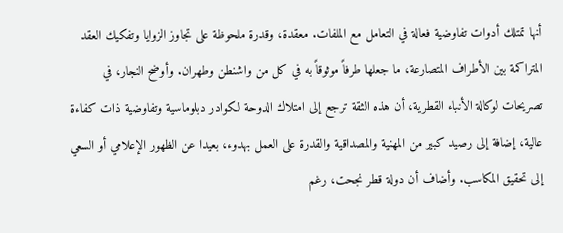أنها تمتلك أدوات تفاوضية فعالة في التعامل مع الملفات. معقدة، وقدرة ملحوظة على تجاوز الزوايا وتفكيك العقد المتراكمة بين الأطراف المتصارعة، ما جعلها طرفاً موثوقاً به في كل من واشنطن وطهران. وأوضح النجار، في تصريحات لوكالة الأنباء القطرية، أن هذه الثقة ترجع إلى امتلاك الدوحة لكوادر دبلوماسية وتفاوضية ذات كفاءة عالية، إضافة إلى رصيد كبير من المهنية والمصداقية والقدرة على العمل بهدوء، بعيدا عن الظهور الإعلامي أو السعي إلى تحقيق المكاسب. وأضاف أن دولة قطر نجحت، رغم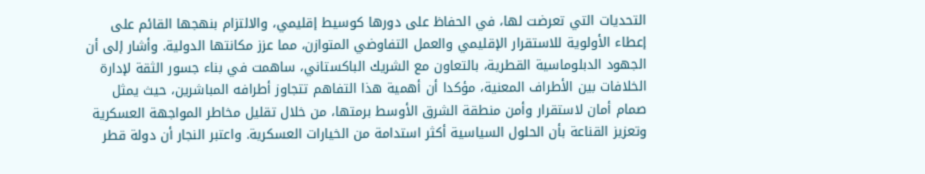التحديات التي تعرضت لها، في الحفاظ على دورها كوسيط إقليمي، والالتزام بنهجها القائم على إعطاء الأولوية للاستقرار الإقليمي والعمل التفاوضي المتوازن، مما عزز مكانتها الدولية. وأشار إلى أن الجهود الدبلوماسية القطرية، بالتعاون مع الشريك الباكستاني، ساهمت في بناء جسور الثقة لإدارة الخلافات بين الأطراف المعنية، مؤكدا أن أهمية هذا التفاهم تتجاوز أطرافه المباشرين، حيث يمثل صمام أمان لاستقرار وأمن منطقة الشرق الأوسط برمتها، من خلال تقليل مخاطر المواجهة العسكرية وتعزيز القناعة بأن الحلول السياسية أكثر استدامة من الخيارات العسكرية. واعتبر النجار أن دولة قطر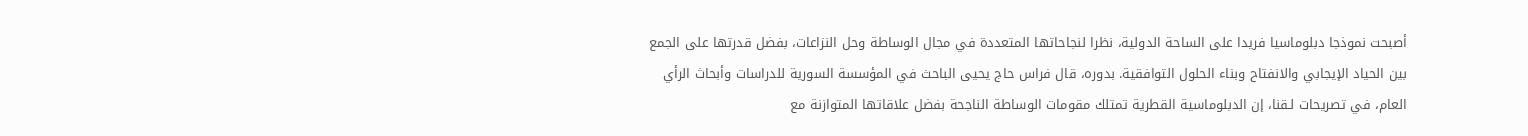أصبحت نموذجا دبلوماسيا فريدا على الساحة الدولية، نظرا لنجاحاتها المتعددة في مجال الوساطة وحل النزاعات، بفضل قدرتها على الجمع بين الحياد الإيجابي والانفتاح وبناء الحلول التوافقية. بدوره، قال فراس حاج يحيى الباحث في المؤسسة السورية للدراسات وأبحاث الرأي العام، في تصريحات لـقنا، إن الدبلوماسية القطرية تمتلك مقومات الوساطة الناجحة بفضل علاقاتها المتوازنة مع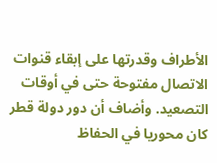الأطراف وقدرتها على إبقاء قنوات الاتصال مفتوحة حتى في أوقات التصعيد. وأضاف أن دور دولة قطر كان محوريا في الحفاظ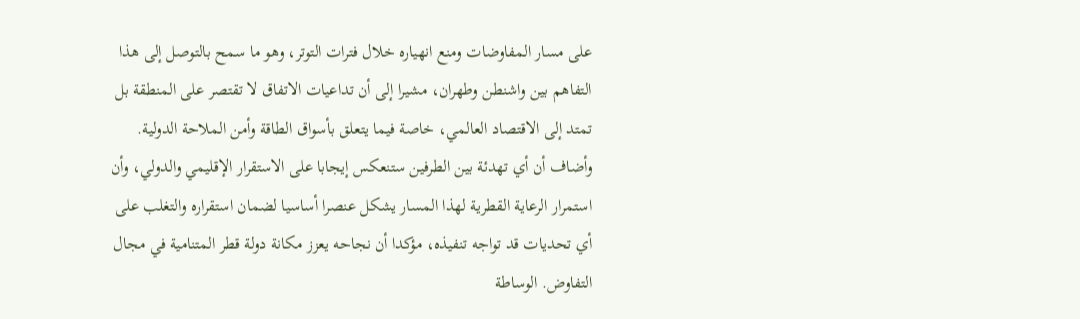على مسار المفاوضات ومنع انهياره خلال فترات التوتر، وهو ما سمح بالتوصل إلى هذا التفاهم بين واشنطن وطهران، مشيرا إلى أن تداعيات الاتفاق لا تقتصر على المنطقة بل تمتد إلى الاقتصاد العالمي، خاصة فيما يتعلق بأسواق الطاقة وأمن الملاحة الدولية. وأضاف أن أي تهدئة بين الطرفين ستنعكس إيجابا على الاستقرار الإقليمي والدولي، وأن استمرار الرعاية القطرية لهذا المسار يشكل عنصرا أساسيا لضمان استقراره والتغلب على أي تحديات قد تواجه تنفيذه، مؤكدا أن نجاحه يعزز مكانة دولة قطر المتنامية في مجال التفاوض. الوساطة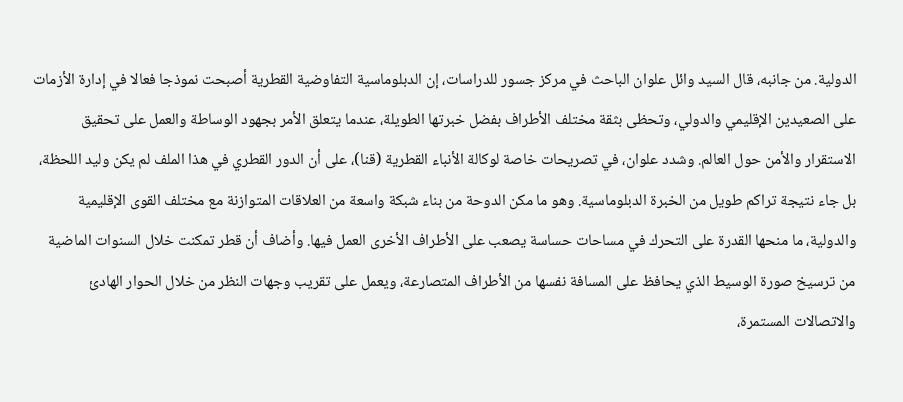الدولية. من جانبه، قال السيد وائل علوان الباحث في مركز جسور للدراسات، إن الدبلوماسية التفاوضية القطرية أصبحت نموذجا فعالا في إدارة الأزمات على الصعيدين الإقليمي والدولي، وتحظى بثقة مختلف الأطراف بفضل خبرتها الطويلة، عندما يتعلق الأمر بجهود الوساطة والعمل على تحقيق الاستقرار والأمن حول العالم. وشدد علوان، في تصريحات خاصة لوكالة الأنباء القطرية (قنا)، على أن الدور القطري في هذا الملف لم يكن وليد اللحظة، بل جاء نتيجة تراكم طويل من الخبرة الدبلوماسية. وهو ما مكن الدوحة من بناء شبكة واسعة من العلاقات المتوازنة مع مختلف القوى الإقليمية والدولية، ما منحها القدرة على التحرك في مساحات حساسة يصعب على الأطراف الأخرى العمل فيها. وأضاف أن قطر تمكنت خلال السنوات الماضية من ترسيخ صورة الوسيط الذي يحافظ على المسافة نفسها من الأطراف المتصارعة، ويعمل على تقريب وجهات النظر من خلال الحوار الهادئ والاتصالات المستمرة،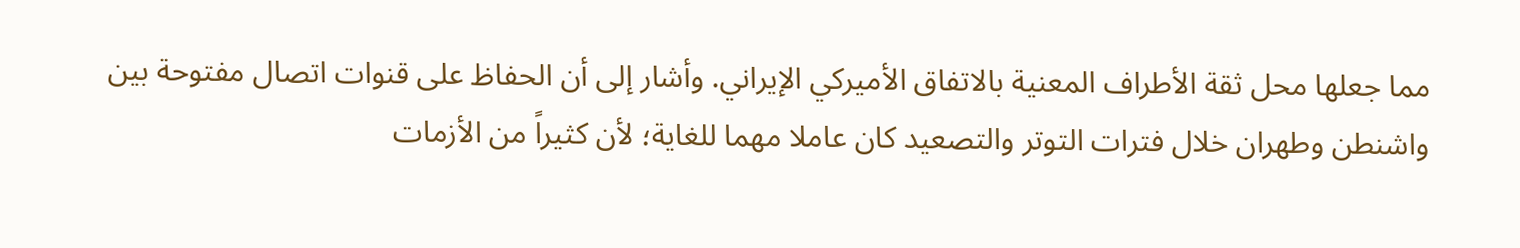مما جعلها محل ثقة الأطراف المعنية بالاتفاق الأميركي الإيراني. وأشار إلى أن الحفاظ على قنوات اتصال مفتوحة بين واشنطن وطهران خلال فترات التوتر والتصعيد كان عاملا مهما للغاية؛ لأن كثيراً من الأزمات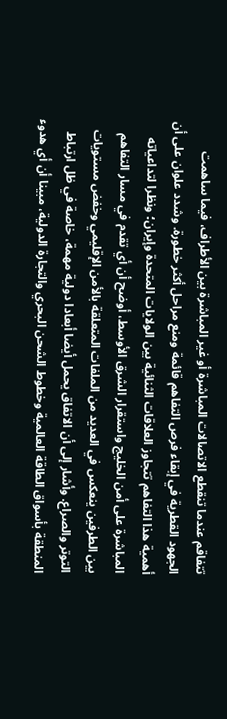تتفاقم عندما تنقطع الاتصالات المباشرة أو غير المباشرة بين الأطراف، فيما ساهمت الجهود القطرية في إبقاء فرص التفاهم قائمة ومنع مراحل أكثر خطورة. وشدد علوان على أن أهمية هذا التفاهم تتجاوز العلاقات الثنائية بين الولايات المتحدة وإيران؛ ونظرا لتداعياته المباشرة على أمن الخليج واستقرار الشرق الأوسط، أوضح أن أي تقدم في مسار التفاهم بين الطرفين ينعكس في العديد من الملفات المتعلقة بالأمن الإقليمي وخفض مستويات التوتر والصراع. وأشار إلى أن الاتفاق يحمل أيضا أبعادا دولية مهمة، خاصة في ظل ارتباط المنطقة بأسواق الطاقة العالمية وخطوط الشحن البحري والتجارة الدولية، مبينا أن أي هدوء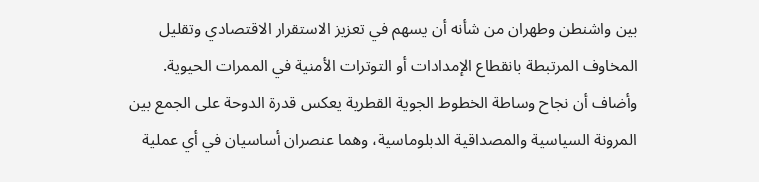بين واشنطن وطهران من شأنه أن يسهم في تعزيز الاستقرار الاقتصادي وتقليل المخاوف المرتبطة بانقطاع الإمدادات أو التوترات الأمنية في الممرات الحيوية. وأضاف أن نجاح وساطة الخطوط الجوية القطرية يعكس قدرة الدوحة على الجمع بين المرونة السياسية والمصداقية الدبلوماسية، وهما عنصران أساسيان في أي عملية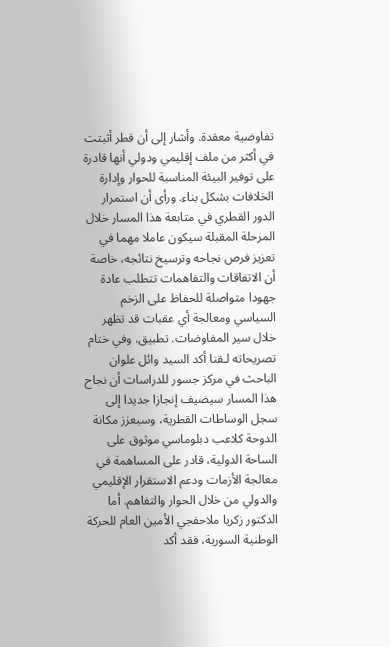تفاوضية معقدة. وأشار إلى أن قطر أثبتت في أكثر من ملف إقليمي ودولي أنها قادرة على توفير البيئة المناسبة للحوار وإدارة الخلافات بشكل بناء. ورأى أن استمرار الدور القطري في متابعة هذا المسار خلال المرحلة المقبلة سيكون عاملا مهما في تعزيز فرص نجاحه وترسيخ نتائجه، خاصة أن الاتفاقات والتفاهمات تتطلب عادة جهودا متواصلة للحفاظ على الزخم السياسي ومعالجة أي عقبات قد تظهر خلال سير المفاوضات. تطبيق. وفي ختام تصريحاته لـقنا أكد السيد وائل علوان الباحث في مركز جسور للدراسات أن نجاح هذا المسار سيضيف إنجازا جديدا إلى سجل الوساطات القطرية، وسيعزز مكانة الدوحة كلاعب دبلوماسي موثوق على الساحة الدولية، قادر على المساهمة في معالجة الأزمات ودعم الاستقرار الإقليمي والدولي من خلال الحوار والتفاهم. أما الدكتور زكريا ملاحفجي الأمين العام للحركة الوطنية السورية، فقد أكد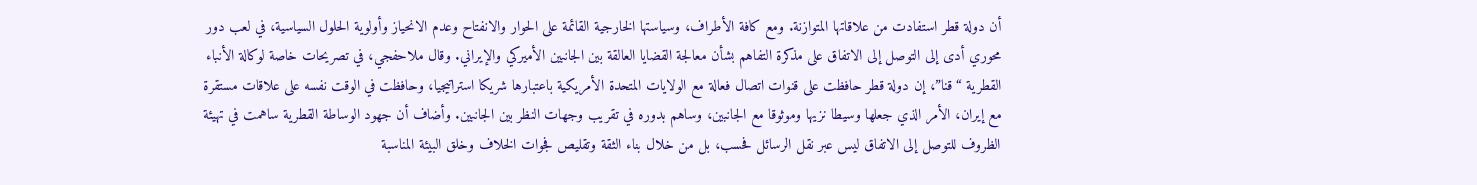أن دولة قطر استفادت من علاقاتها المتوازنة. ومع كافة الأطراف، وسياستها الخارجية القائمة على الحوار والانفتاح وعدم الانحياز وأولوية الحلول السياسية، في لعب دور محوري أدى إلى التوصل إلى الاتفاق على مذكرة التفاهم بشأن معالجة القضايا العالقة بين الجانبين الأميركي والإيراني. وقال ملاحفجي، في تصريحات خاصة لوكالة الأنباء القطرية “قنا”، إن دولة قطر حافظت على قنوات اتصال فعالة مع الولايات المتحدة الأمريكية باعتبارها شريكا استراتيجيا، وحافظت في الوقت نفسه على علاقات مستقرة مع إيران، الأمر الذي جعلها وسيطا نزيها وموثوقا مع الجانبين، وساهم بدوره في تقريب وجهات النظر بين الجانبين. وأضاف أن جهود الوساطة القطرية ساهمت في تهيئة الظروف للتوصل إلى الاتفاق ليس عبر نقل الرسائل فحسب، بل من خلال بناء الثقة وتقليص فجوات الخلاف وخلق البيئة المناسبة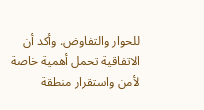للحوار والتفاوض. وأكد أن الاتفاقية تحمل أهمية خاصة لأمن واستقرار منطقة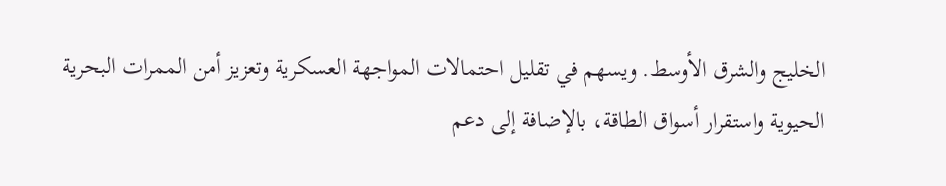الخليج والشرق الأوسط. ويسهم في تقليل احتمالات المواجهة العسكرية وتعزيز أمن الممرات البحرية الحيوية واستقرار أسواق الطاقة، بالإضافة إلى دعم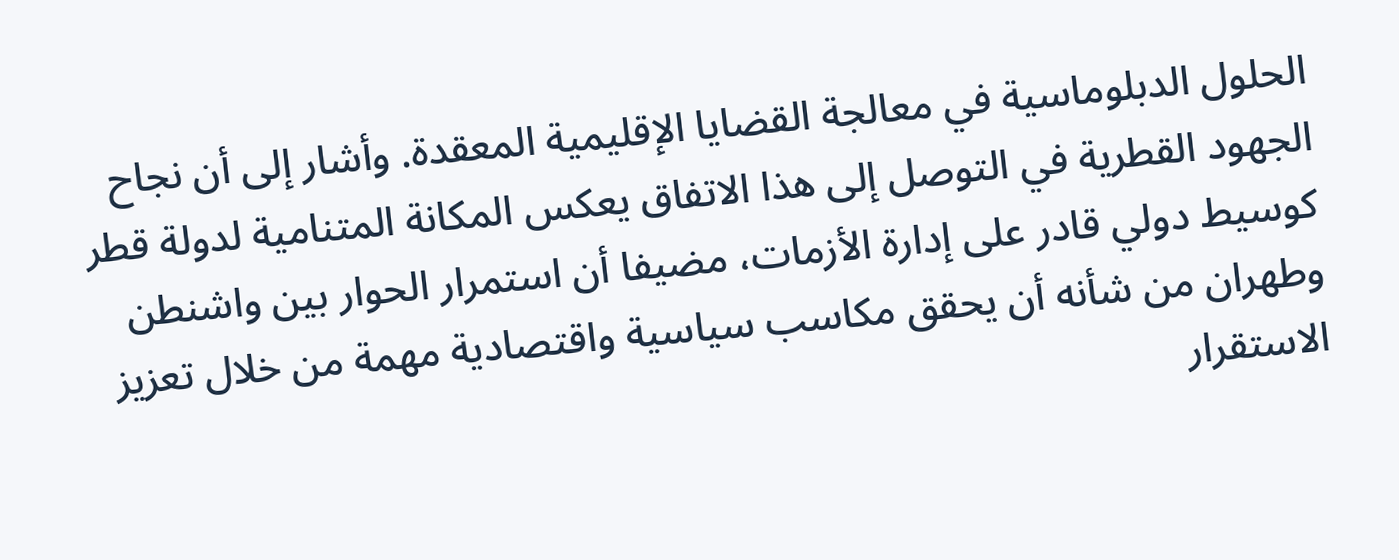الحلول الدبلوماسية في معالجة القضايا الإقليمية المعقدة. وأشار إلى أن نجاح الجهود القطرية في التوصل إلى هذا الاتفاق يعكس المكانة المتنامية لدولة قطر كوسيط دولي قادر على إدارة الأزمات، مضيفا أن استمرار الحوار بين واشنطن وطهران من شأنه أن يحقق مكاسب سياسية واقتصادية مهمة من خلال تعزيز الاستقرار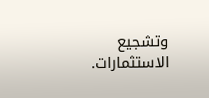وتشجيع الاستثمارات.